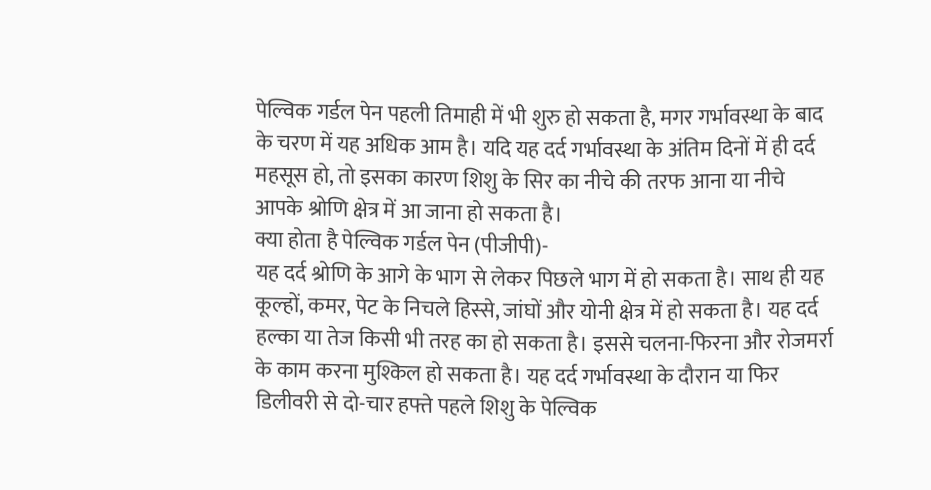पेल्विक गर्डल पेन पहली तिमाही में भी शुरु हो सकता है, मगर गर्भावस्था के बाद के चरण में यह अधिक आम है। यदि यह दर्द गर्भावस्था के अंतिम दिनों में ही दर्द महसूस हो, तो इसका कारण शिशु के सिर का नीचे की तरफ आना या नीचे आपके श्रोणि क्षेत्र में आ जाना हो सकता है।
क्या होता है पेल्विक गर्डल पेन (पीजीपी)-
यह दर्द श्रोणि के आगे के भाग से लेकर पिछले भाग में हो सकता है। साथ ही यह कूल्हों, कमर, पेट के निचले हिस्से, जांघों और योनी क्षेत्र में हो सकता है। यह दर्द हल्का या तेज किसी भी तरह का हो सकता है। इससे चलना-फिरना और रोजमर्रा के काम करना मुश्किल हो सकता है। यह दर्द गर्भावस्था के दौरान या फिर डिलीवरी से दो-चार हफ्ते पहले शिशु के पेल्विक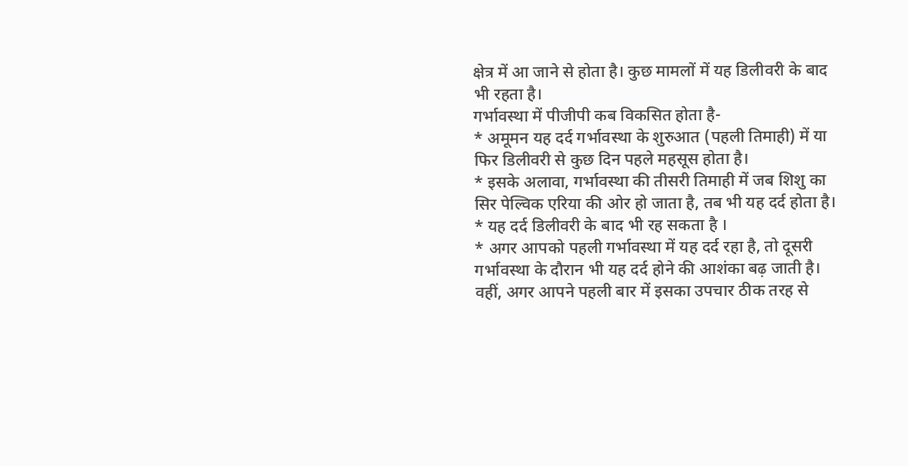क्षेत्र में आ जाने से होता है। कुछ मामलों में यह डिलीवरी के बाद भी रहता है।
गर्भावस्था में पीजीपी कब विकसित होता है-
* अमूमन यह दर्द गर्भावस्था के शुरुआत (पहली तिमाही) में या फिर डिलीवरी से कुछ दिन पहले महसूस होता है।
* इसके अलावा, गर्भावस्था की तीसरी तिमाही में जब शिशु का सिर पेल्विक एरिया की ओर हो जाता है, तब भी यह दर्द होता है।
* यह दर्द डिलीवरी के बाद भी रह सकता है ।
* अगर आपको पहली गर्भावस्था में यह दर्द रहा है, तो दूसरी गर्भावस्था के दौरान भी यह दर्द होने की आशंका बढ़ जाती है। वहीं, अगर आपने पहली बार में इसका उपचार ठीक तरह से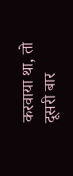करवाया था, तो दूसरी बार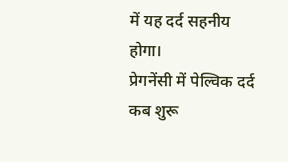में यह दर्द सहनीय होगा।
प्रेगनेंसी में पेल्विक दर्द कब शुरू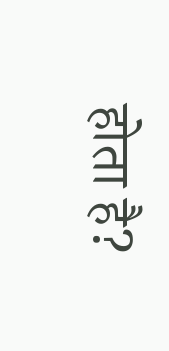होता है?